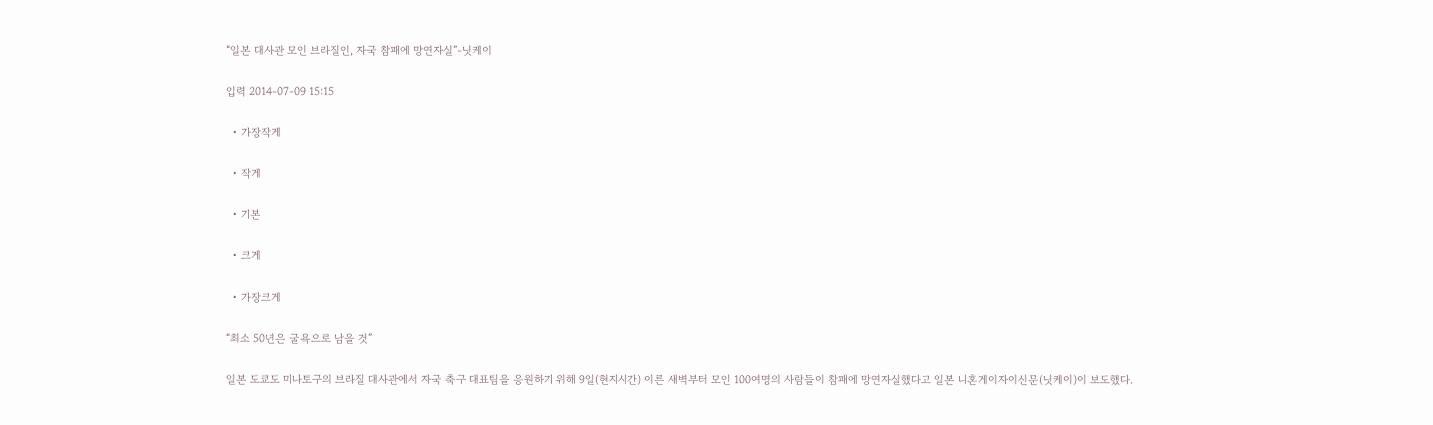“일본 대사관 모인 브라질인, 자국 참패에 망연자실”-닛케이

입력 2014-07-09 15:15

  • 가장작게

  • 작게

  • 기본

  • 크게

  • 가장크게

“최소 50년은 굴욕으로 남을 것”

일본 도쿄도 미나토구의 브라질 대사관에서 자국 축구 대표팀을 응원하기 위해 9일(현지시간) 이른 새벽부터 모인 100여명의 사람들이 참패에 망연자실했다고 일본 니혼게이자이신문(닛케이)이 보도했다.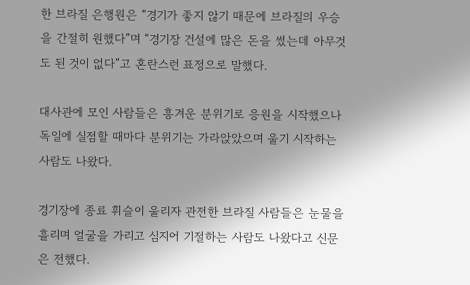한 브라질 은행원은 “경기가 좋지 않기 때문에 브라질의 우승을 간절히 원했다”며 “경기장 건설에 많은 돈을 썼는데 아무것도 된 것이 없다”고 혼란스런 표정으로 말했다.

대사관에 모인 사람들은 흥겨운 분위기로 응원을 시작했으나 독일에 실점할 때마다 분위기는 가라앉았으며 울기 시작하는 사람도 나왔다.

경기장에 종료 휘슬이 울리자 관전한 브라질 사람들은 눈물을 흘리며 얼굴을 가리고 심지어 기절하는 사람도 나왔다고 신문은 전했다.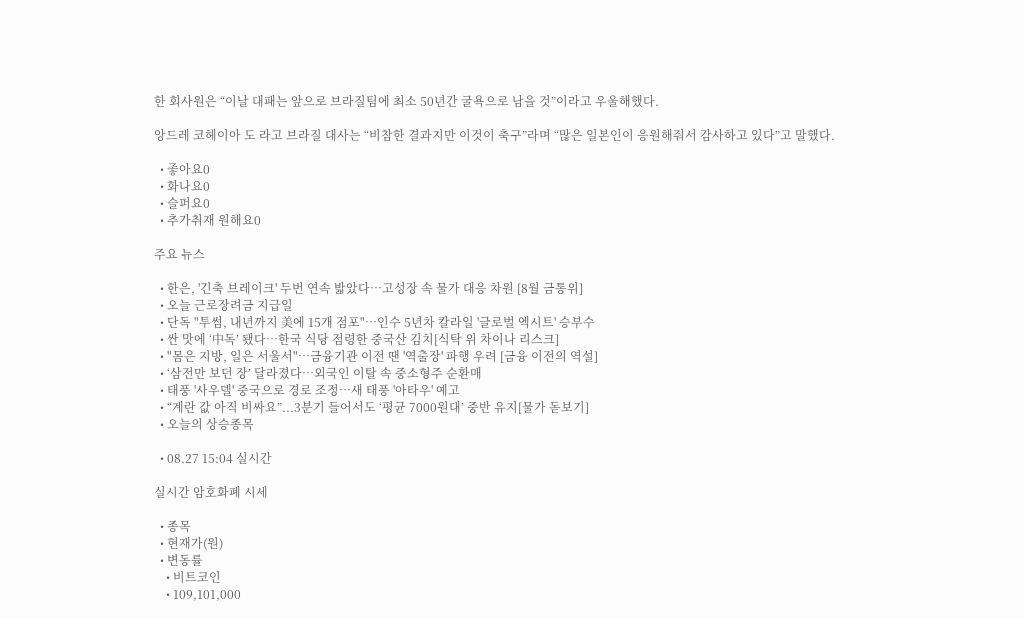한 회사원은 “이날 대패는 앞으로 브라질팀에 최소 50년간 굴욕으로 남을 것”이라고 우울해했다.

앙드레 코헤이아 도 라고 브라질 대사는 “비참한 결과지만 이것이 축구”라며 “많은 일본인이 응원해줘서 감사하고 있다”고 말했다.

  • 좋아요0
  • 화나요0
  • 슬퍼요0
  • 추가취재 원해요0

주요 뉴스

  • 한은, '긴축 브레이크' 두번 연속 밟았다⋯고성장 속 물가 대응 차원 [8월 금통위]
  • 오늘 근로장려금 지급일
  • 단독 "투썸, 내년까지 美에 15개 점포"…인수 5년차 칼라일 '글로벌 엑시트' 승부수
  • 싼 맛에 ‘中독’ 됐다⋯한국 식당 점령한 중국산 김치[식탁 위 차이나 리스크]
  • "몸은 지방, 일은 서울서"⋯금융기관 이전 땐 '역출장' 파행 우려 [금융 이전의 역설]
  • ‘삼전만 보던 장’ 달라졌다…외국인 이탈 속 중소형주 순환매
  • 태풍 '사우델' 중국으로 경로 조정…새 태풍 '아타우' 예고
  • “계란 값 아직 비싸요”...3분기 들어서도 ‘평균 7000원대’ 중반 유지[물가 돋보기]
  • 오늘의 상승종목

  • 08.27 15:04 실시간

실시간 암호화폐 시세

  • 종목
  • 현재가(원)
  • 변동률
    • 비트코인
    • 109,101,000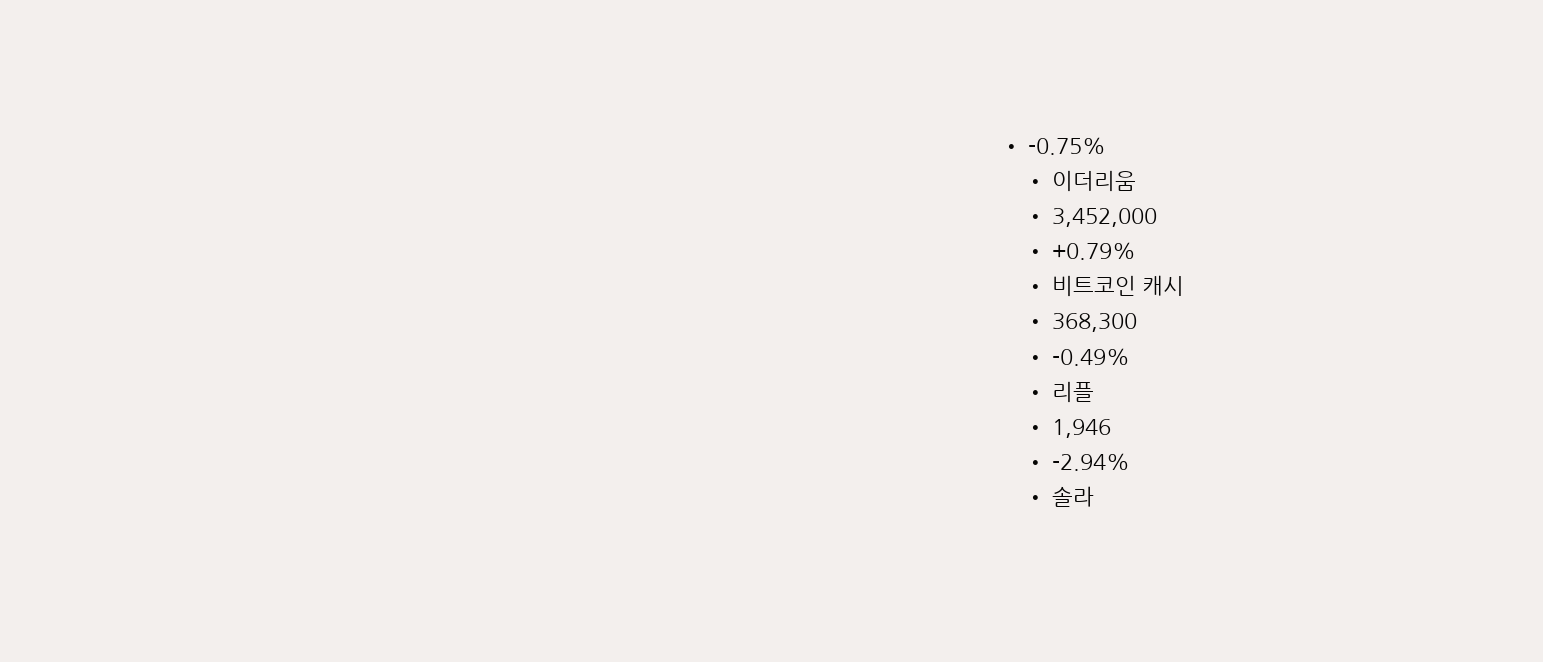• -0.75%
    • 이더리움
    • 3,452,000
    • +0.79%
    • 비트코인 캐시
    • 368,300
    • -0.49%
    • 리플
    • 1,946
    • -2.94%
    • 솔라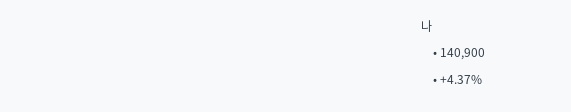나
    • 140,900
    • +4.37%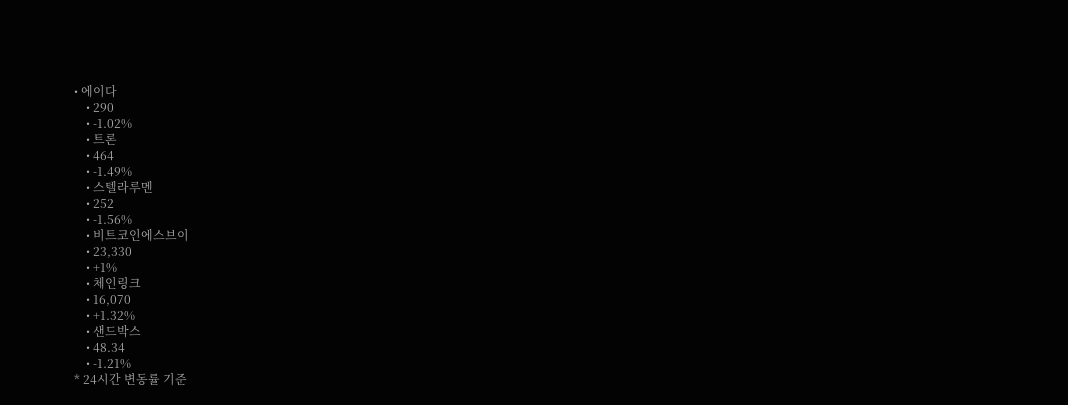• 에이다
    • 290
    • -1.02%
    • 트론
    • 464
    • -1.49%
    • 스텔라루멘
    • 252
    • -1.56%
    • 비트코인에스브이
    • 23,330
    • +1%
    • 체인링크
    • 16,070
    • +1.32%
    • 샌드박스
    • 48.34
    • -1.21%
* 24시간 변동률 기준